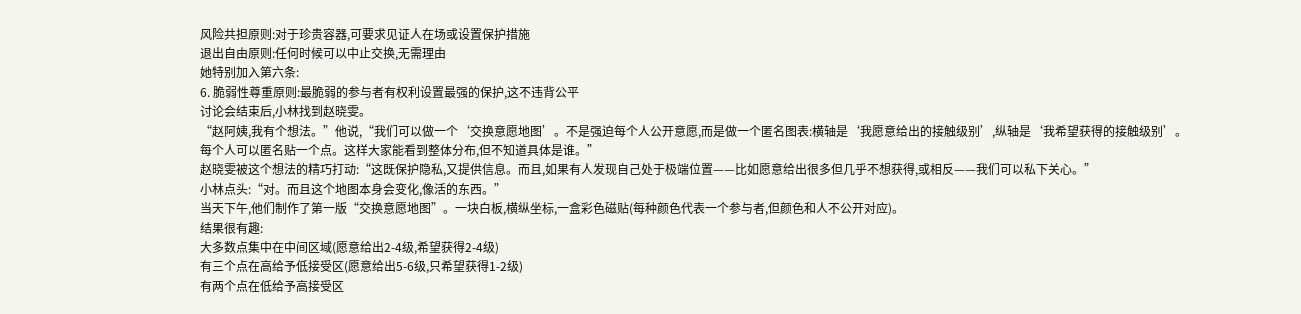风险共担原则:对于珍贵容器,可要求见证人在场或设置保护措施
退出自由原则:任何时候可以中止交换,无需理由
她特别加入第六条:
6. 脆弱性尊重原则:最脆弱的参与者有权利设置最强的保护,这不违背公平
讨论会结束后,小林找到赵晓雯。
“赵阿姨,我有个想法。”他说,“我们可以做一个‘交换意愿地图’。不是强迫每个人公开意愿,而是做一个匿名图表:横轴是‘我愿意给出的接触级别’,纵轴是‘我希望获得的接触级别’。每个人可以匿名贴一个点。这样大家能看到整体分布,但不知道具体是谁。”
赵晓雯被这个想法的精巧打动:“这既保护隐私,又提供信息。而且,如果有人发现自己处于极端位置——比如愿意给出很多但几乎不想获得,或相反——我们可以私下关心。”
小林点头:“对。而且这个地图本身会变化,像活的东西。”
当天下午,他们制作了第一版“交换意愿地图”。一块白板,横纵坐标,一盒彩色磁贴(每种颜色代表一个参与者,但颜色和人不公开对应)。
结果很有趣:
大多数点集中在中间区域(愿意给出2-4级,希望获得2-4级)
有三个点在高给予低接受区(愿意给出5-6级,只希望获得1-2级)
有两个点在低给予高接受区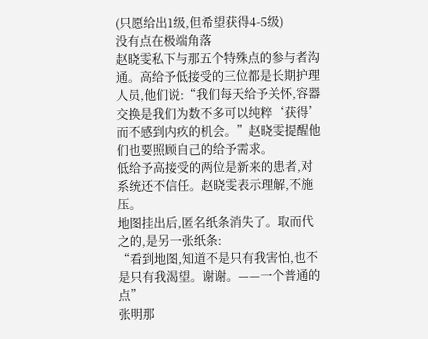(只愿给出1级,但希望获得4-5级)
没有点在极端角落
赵晓雯私下与那五个特殊点的参与者沟通。高给予低接受的三位都是长期护理人员,他们说:“我们每天给予关怀,容器交换是我们为数不多可以纯粹‘获得’而不感到内疚的机会。”赵晓雯提醒他们也要照顾自己的给予需求。
低给予高接受的两位是新来的患者,对系统还不信任。赵晓雯表示理解,不施压。
地图挂出后,匿名纸条消失了。取而代之的,是另一张纸条:
“看到地图,知道不是只有我害怕,也不是只有我渴望。谢谢。——一个普通的点”
张明那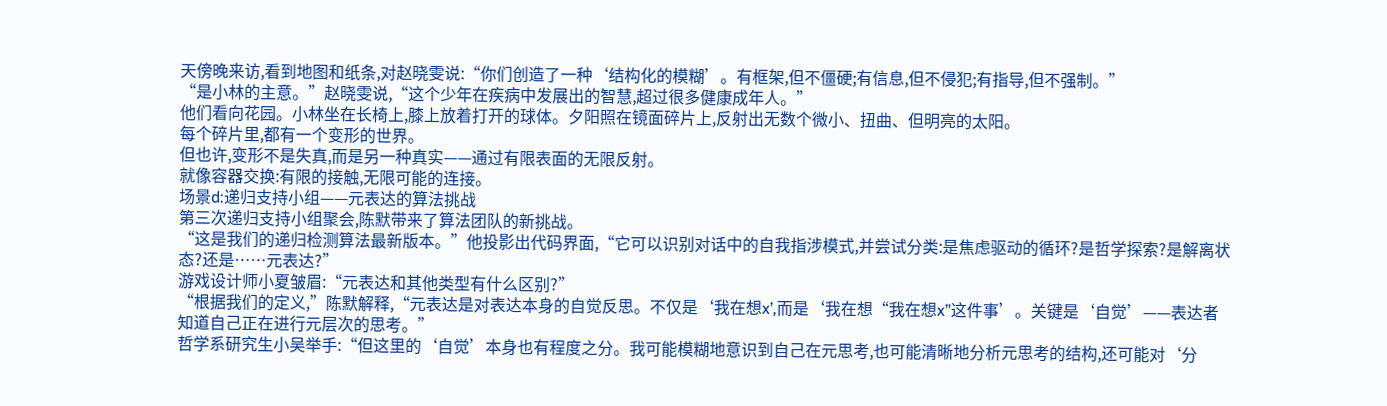天傍晚来访,看到地图和纸条,对赵晓雯说:“你们创造了一种‘结构化的模糊’。有框架,但不僵硬;有信息,但不侵犯;有指导,但不强制。”
“是小林的主意。”赵晓雯说,“这个少年在疾病中发展出的智慧,超过很多健康成年人。”
他们看向花园。小林坐在长椅上,膝上放着打开的球体。夕阳照在镜面碎片上,反射出无数个微小、扭曲、但明亮的太阳。
每个碎片里,都有一个变形的世界。
但也许,变形不是失真,而是另一种真实——通过有限表面的无限反射。
就像容器交换:有限的接触,无限可能的连接。
场景d:递归支持小组——元表达的算法挑战
第三次递归支持小组聚会,陈默带来了算法团队的新挑战。
“这是我们的递归检测算法最新版本。”他投影出代码界面,“它可以识别对话中的自我指涉模式,并尝试分类:是焦虑驱动的循环?是哲学探索?是解离状态?还是……元表达?”
游戏设计师小夏皱眉:“元表达和其他类型有什么区别?”
“根据我们的定义,”陈默解释,“元表达是对表达本身的自觉反思。不仅是‘我在想x’,而是‘我在想“我在想x”这件事’。关键是‘自觉’——表达者知道自己正在进行元层次的思考。”
哲学系研究生小吴举手:“但这里的‘自觉’本身也有程度之分。我可能模糊地意识到自己在元思考,也可能清晰地分析元思考的结构,还可能对‘分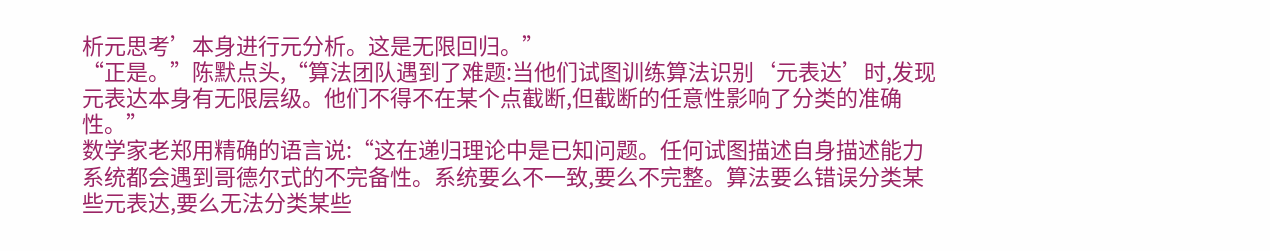析元思考’本身进行元分析。这是无限回归。”
“正是。”陈默点头,“算法团队遇到了难题:当他们试图训练算法识别‘元表达’时,发现元表达本身有无限层级。他们不得不在某个点截断,但截断的任意性影响了分类的准确性。”
数学家老郑用精确的语言说:“这在递归理论中是已知问题。任何试图描述自身描述能力系统都会遇到哥德尔式的不完备性。系统要么不一致,要么不完整。算法要么错误分类某些元表达,要么无法分类某些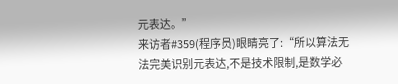元表达。”
来访者#359(程序员)眼睛亮了:“所以算法无法完美识别元表达,不是技术限制,是数学必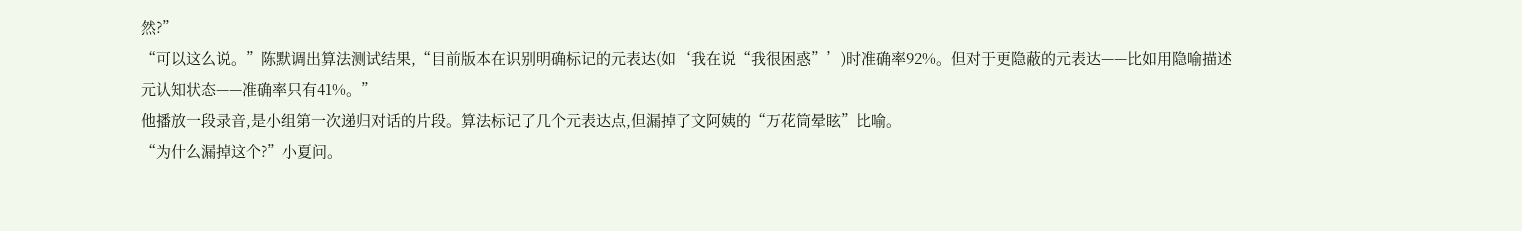然?”
“可以这么说。”陈默调出算法测试结果,“目前版本在识别明确标记的元表达(如‘我在说“我很困惑”’)时准确率92%。但对于更隐蔽的元表达——比如用隐喻描述元认知状态——准确率只有41%。”
他播放一段录音,是小组第一次递归对话的片段。算法标记了几个元表达点,但漏掉了文阿姨的“万花筒晕眩”比喻。
“为什么漏掉这个?”小夏问。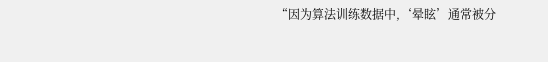“因为算法训练数据中,‘晕眩’通常被分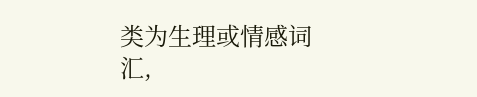类为生理或情感词汇,